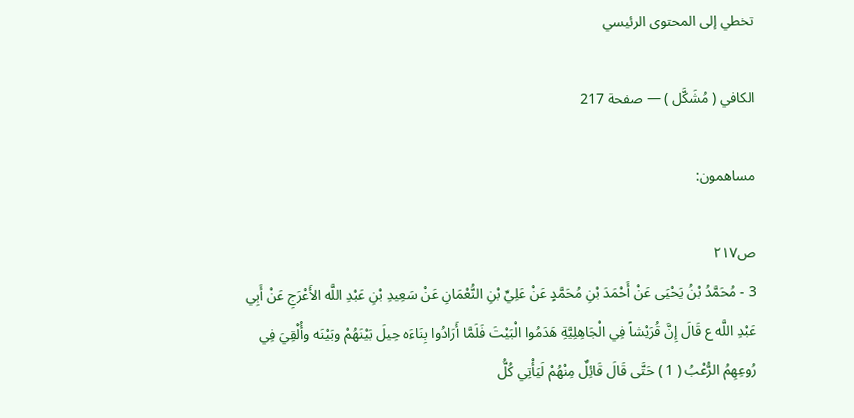تخطي إلى المحتوى الرئيسي

الكافي ( مُشَكَّل ) — صفحة 217

مساهمون:

ص٢١٧
3 - مُحَمَّدُ بْنُ يَحْيَى عَنْ أَحْمَدَ بْنِ مُحَمَّدٍ عَنْ عَلِيِّ بْنِ النُّعْمَانِ عَنْ سَعِيدِ بْنِ عَبْدِ اللَّه الأَعْرَجِ عَنْ أَبِي عَبْدِ اللَّه ع قَالَ إِنَّ قُرَيْشاً فِي الْجَاهِلِيَّةِ هَدَمُوا الْبَيْتَ فَلَمَّا أَرَادُوا بِنَاءَه حِيلَ بَيْنَهُمْ وبَيْنَه وأُلْقِيَ فِي رُوعِهِمُ الرُّعْبُ ( 1 ) حَتَّى قَالَ قَائِلٌ مِنْهُمْ لَيَأْتِي كُلُّ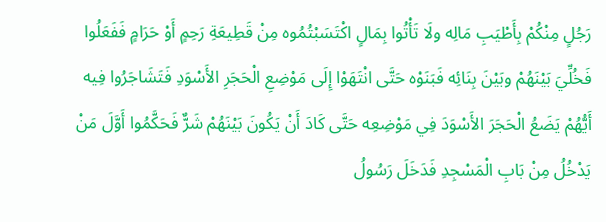رَجُلٍ مِنْكُمْ بِأَطْيَبِ مَالِه ولَا تَأْتُوا بِمَالٍ اكْتَسَبْتُمُوه مِنْ قَطِيعَةِ رَحِمٍ أَوْ حَرَامٍ فَفَعَلُوا فَخُلِّيَ بَيْنَهُمْ وبَيْنَ بِنَائِه فَبَنَوْه حَتَّى انْتَهَوْا إِلَى مَوْضِعِ الْحَجَرِ الأَسْوَدِ فَتَشَاجَرُوا فِيه أَيُّهُمْ يَضَعُ الْحَجَرَ الأَسْوَدَ فِي مَوْضِعِه حَتَّى كَادَ أَنْ يَكُونَ بَيْنَهُمْ شَرٌّ فَحَكَّمُوا أَوَّلَ مَنْ يَدْخُلُ مِنْ بَابِ الْمَسْجِدِ فَدَخَلَ رَسُولُ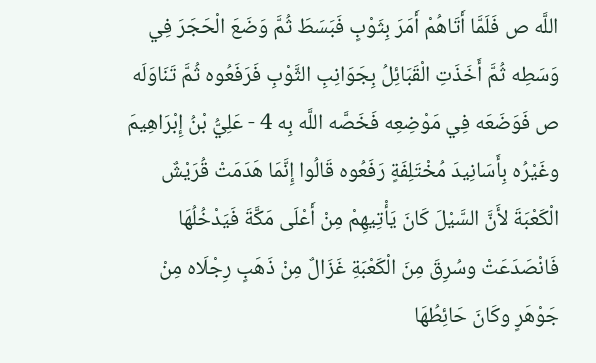اللَّه ص فَلَمَّا أَتَاهُمْ أَمَرَ بِثَوْبٍ فَبَسَطَ ثُمَّ وَضَعَ الْحَجَرَ فِي وَسَطِه ثُمَّ أَخَذَتِ الْقَبَائِلُ بِجَوَانِبِ الثَّوْبِ فَرَفَعُوه ثُمَّ تَنَاوَلَه ص فَوَضَعَه فِي مَوْضِعِه فَخَصَّه اللَّه بِه 4 - عَلِيُّ بْنُ إِبْرَاهِيمَ وغَيْرُه بِأَسَانِيدَ مُخْتَلِفَةٍ رَفَعُوه قَالُوا إِنَّمَا هَدَمَتْ قُرَيْشٌ الْكَعْبَةَ لأَنَّ السَّيْلَ كَانَ يَأْتِيهِمْ مِنْ أَعْلَى مَكَّةَ فَيَدْخُلُهَا فَانْصَدَعَتْ وسُرِقَ مِنَ الْكَعْبَةِ غَزَالٌ مِنْ ذَهَبٍ رِجْلَاه مِنْ جَوْهَرٍ وكَانَ حَائِطُهَا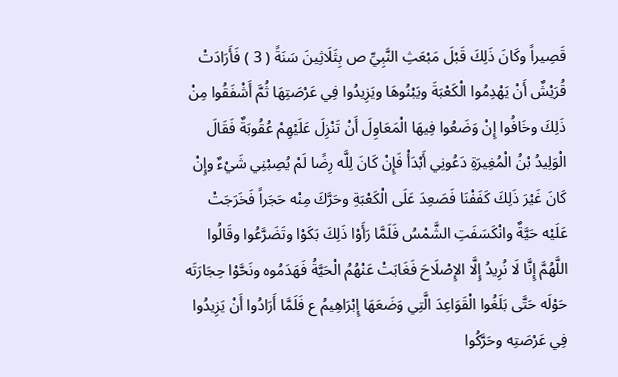قَصِيراً وكَانَ ذَلِكَ قَبْلَ مَبْعَثِ النَّبِيِّ ص بِثَلَاثِينَ سَنَةً ( 3 ) فَأَرَادَتْ قُرَيْشٌ أَنْ يَهْدِمُوا الْكَعْبَةَ ويَبْنُوهَا ويَزِيدُوا فِي عَرْصَتِهَا ثُمَّ أَشْفَقُوا مِنْ ذَلِكَ وخَافُوا إِنْ وَضَعُوا فِيهَا الْمَعَاوِلَ أَنْ تَنْزِلَ عَلَيْهِمْ عُقُوبَةٌ فَقَالَ الْوَلِيدُ بْنُ الْمُغِيرَةِ دَعُونِي أَبْدَأْ فَإِنْ كَانَ لِلَّه رِضًا لَمْ يُصِبْنِي شَيْءٌ وإِنْ كَانَ غَيْرَ ذَلِكَ كَفَفْنَا فَصَعِدَ عَلَى الْكَعْبَةِ وحَرَّكَ مِنْه حَجَراً فَخَرَجَتْ عَلَيْه حَيَّةٌ وانْكَسَفَتِ الشَّمْسُ فَلَمَّا رَأَوْا ذَلِكَ بَكَوْا وتَضَرَّعُوا وقَالُوا اللَّهُمَّ إِنَّا لَا نُرِيدُ إِلَّا الإِصْلَاحَ فَغَابَتْ عَنْهُمُ الْحَيَّةُ فَهَدَمُوه ونَحَّوْا حِجَارَتَه حَوْلَه حَتَّى بَلَغُوا الْقَوَاعِدَ الَّتِي وَضَعَهَا إِبْرَاهِيمُ ع فَلَمَّا أَرَادُوا أَنْ يَزِيدُوا فِي عَرْصَتِه وحَرَّكُوا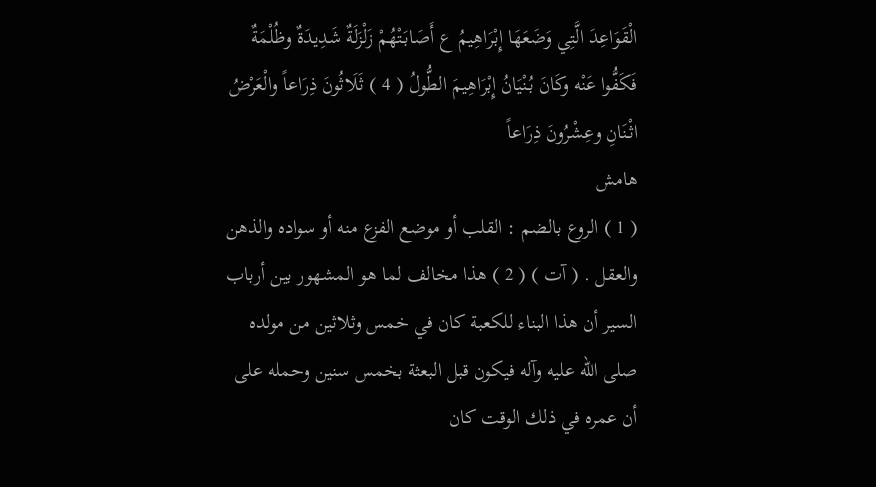الْقَوَاعِدَ الَّتِي وَضَعَهَا إِبْرَاهِيمُ ع أَصَابَتْهُمْ زَلْزَلَةٌ شَدِيدَةٌ وظُلْمَةٌ فَكَفُّوا عَنْه وكَانَ بُنْيَانُ إِبْرَاهِيمَ الطُّولُ ( 4 ) ثَلَاثُونَ ذِرَاعاً والْعَرْضُ اثْنَانِ وعِشْرُونَ ذِرَاعاً
هامش
( 1 ) الروع بالضم : القلب أو موضع الفزع منه أو سواده والذهن والعقل . ( آت ) ( 2 ) هذا مخالف لما هو المشهور بين أرباب السير أن هذا البناء للكعبة كان في خمس وثلاثين من مولده صلى الله عليه وآله فيكون قبل البعثة بخمس سنين وحمله على أن عمره في ذلك الوقت كان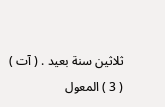ثلاثين سنة بعيد . ( آت ) ( 3 ) المعول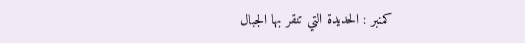كمنبر : الحديدة التي تنقر بها الجبال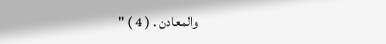والمعادن . ( 4 ) "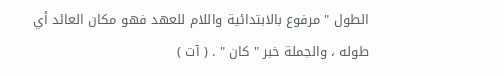الطول " مرفوع بالابتدائية واللام للعهد فهو مكان العائد أي طوله ، والجملة خبر " كان " . ( آت )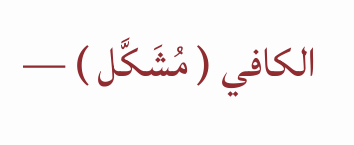الكافي ( مُشَكَّل ) —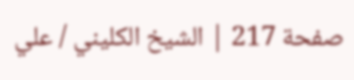صفحة 217 | الشيخ الكليني / علي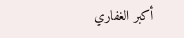أكبر الغفاري